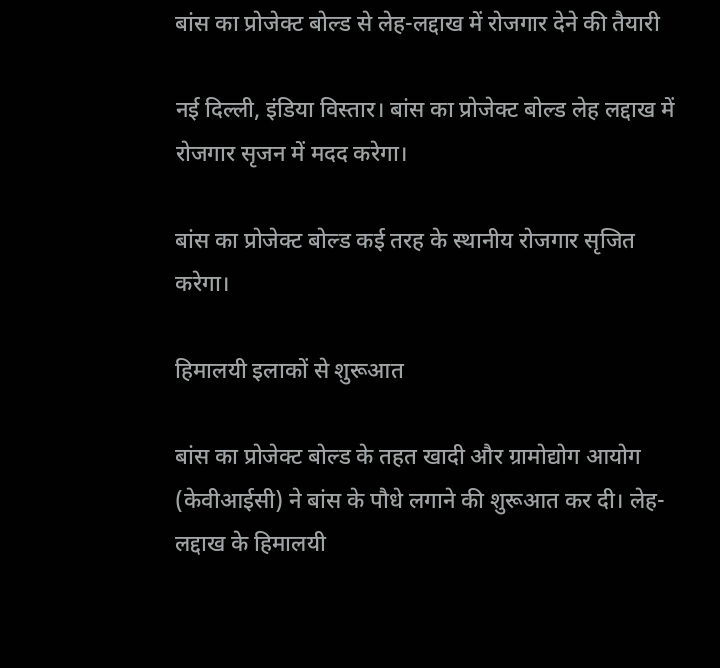बांस का प्रोजेक्ट बोल्ड से लेह-लद्दाख में रोजगार देने की तैयारी

नई दिल्ली, इंडिया विस्तार। बांस का प्रोजेक्ट बोल्ड लेह लद्दाख में रोजगार सृजन में मदद करेगा।

बांस का प्रोजेक्ट बोल्ड कई तरह के स्थानीय रोजगार सृजित करेगा।

हिमालयी इलाकों से शुरूआत

बांस का प्रोजेक्ट बोल्ड के तहत खादी और ग्रामोद्योग आयोग (केवीआईसी) ने बांस के पौधे लगाने की शुरूआत कर दी। लेह-लद्दाख के हिमालयी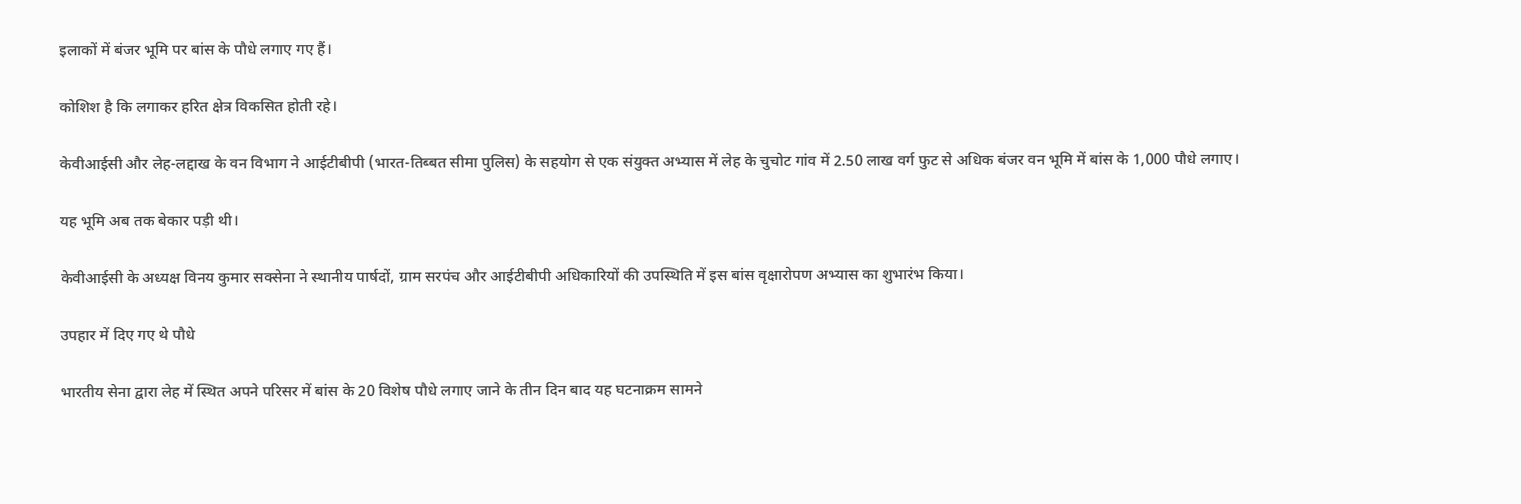इलाकों में बंजर भूमि पर बांस के पौधे लगाए गए हैं।

कोशिश है कि लगाकर हरित क्षेत्र विकसित होती रहे।

केवीआईसी और लेह-लद्दाख के वन विभाग ने आईटीबीपी (भारत-तिब्बत सीमा पुलिस) के सहयोग से एक संयुक्त अभ्यास में लेह के चुचोट गांव में 2.50 लाख वर्ग फुट से अधिक बंजर वन भूमि में बांस के 1,000 पौधे लगाए।

यह भूमि अब तक बेकार पड़ी थी।

केवीआईसी के अध्यक्ष विनय कुमार सक्सेना ने स्थानीय पार्षदों, ग्राम सरपंच और आईटीबीपी अधिकारियों की उपस्थिति में इस बांस वृक्षारोपण अभ्यास का शुभारंभ किया।

उपहार में दिए गए थे पौधे

भारतीय सेना द्वारा लेह में स्थित अपने परिसर में बांस के 20 विशेष पौधे लगाए जाने के तीन दिन बाद यह घटनाक्रम सामने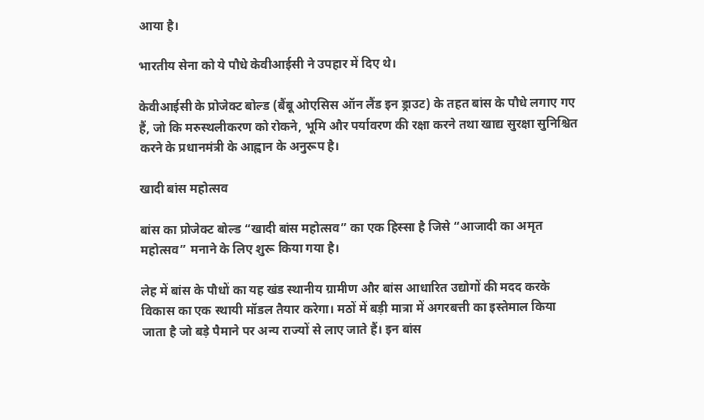आया है।

भारतीय सेना को ये पौधे केवीआईसी ने उपहार में दिए थे।

केवीआईसी के प्रोजेक्ट बोल्ड (बैंबू ओएसिस ऑन लैंड इन ड्राउट) के तहत बांस के पौधे लगाए गए हैं, जो कि मरुस्थलीकरण को रोकने, भूमि और पर्यावरण की रक्षा करने तथा खाद्य सुरक्षा सुनिश्चित करने के प्रधानमंत्री के आह्वान के अनुरूप है।

खादी बांस महोत्सव

बांस का प्रोजेक्ट बोल्ड “खादी बांस महोत्सव” का एक हिस्सा है जिसे “आजादी का अमृत महोत्सव” मनाने के लिए शुरू किया गया है।

लेह में बांस के पौधों का यह खंड स्थानीय ग्रामीण और बांस आधारित उद्योगों की मदद करके विकास का एक स्थायी मॉडल तैयार करेगा। मठों में बड़ी मात्रा में अगरबत्ती का इस्तेमाल किया जाता है जो बड़े पैमाने पर अन्य राज्यों से लाए जाते हैं। इन बांस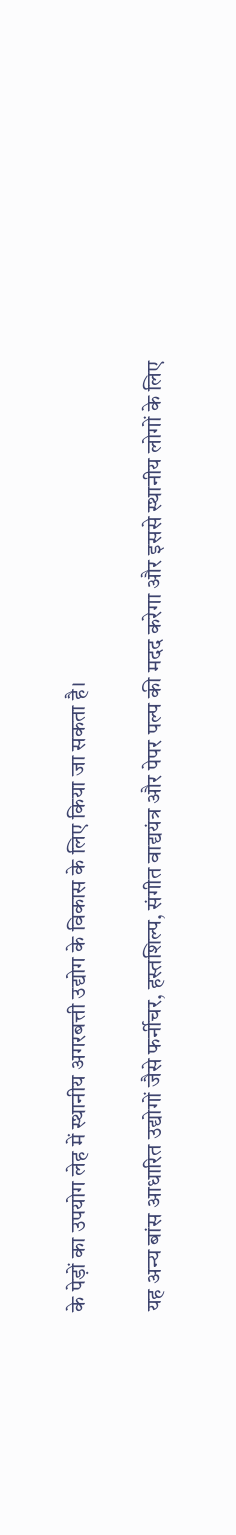के पेड़ों का उपयोग लेह में स्थानीय अगरबत्ती उद्योग के विकास के लिए किया जा सकता है।

यह अन्य बांस आधारित उद्योगों जैसे फर्नीचर, हस्तशिल्प, संगीत वाद्ययंत्र और पेपर पल्प की मदद करेगा और इससे स्थानीय लोगों के लिए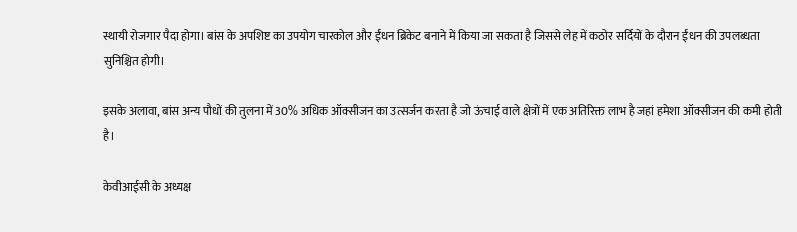स्थायी रोजगार पैदा होगा। बांस के अपशिष्ट का उपयोग चारकोल और ईंधन ब्रिकेट बनाने में किया जा सकता है जिससे लेह में कठोर सर्दियों के दौरान ईंधन की उपलब्धता सुनिश्चित होगी।

इसके अलावा, बांस अन्य पौधों की तुलना में 30% अधिक ऑक्सीजन का उत्सर्जन करता है जो ऊंचाई वाले क्षेत्रों में एक अतिरिक्त लाभ है जहां हमेशा ऑक्सीजन की कमी होती है।

केवीआईसी के अध्यक्ष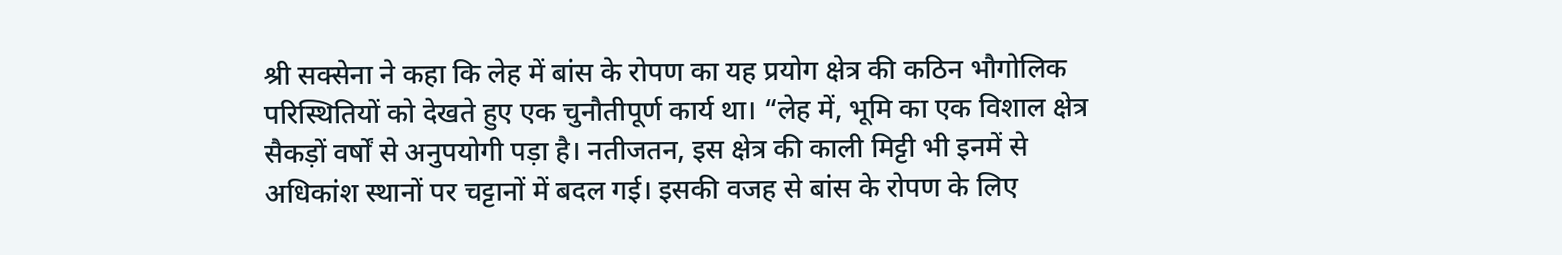श्री सक्सेना ने कहा कि लेह में बांस के रोपण का यह प्रयोग क्षेत्र की कठिन भौगोलिक परिस्थितियों को देखते हुए एक चुनौतीपूर्ण कार्य था। “लेह में, भूमि का एक विशाल क्षेत्र सैकड़ों वर्षों से अनुपयोगी पड़ा है। नतीजतन, इस क्षेत्र की काली मिट्टी भी इनमें से अधिकांश स्थानों पर चट्टानों में बदल गई। इसकी वजह से बांस के रोपण के लिए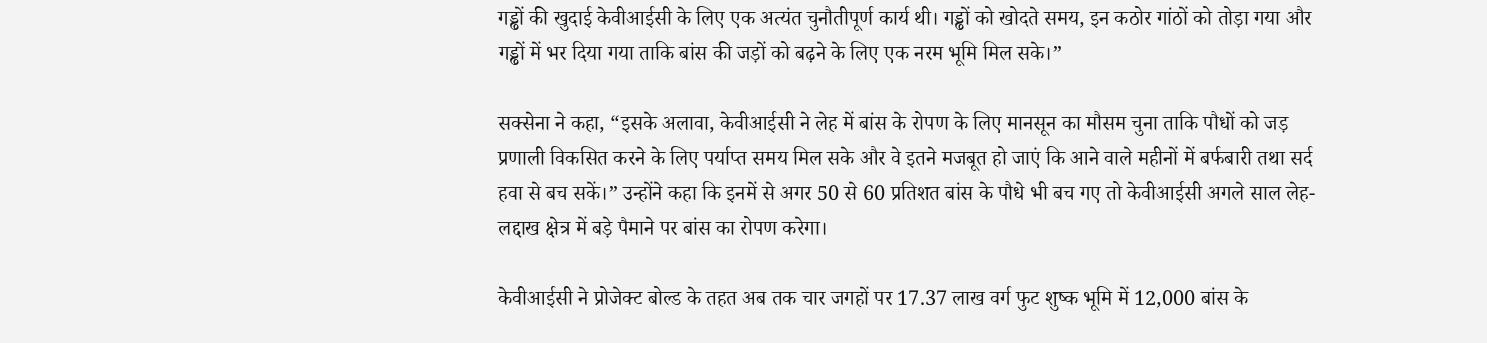गड्ढों की खुदाई केवीआईसी के लिए एक अत्यंत चुनौतीपूर्ण कार्य थी। गड्ढों को खोदते समय, इन कठोर गांठों को तोड़ा गया और गड्ढों में भर दिया गया ताकि बांस की जड़ों को बढ़ने के लिए एक नरम भूमि मिल सके।”

सक्सेना ने कहा, “इसके अलावा, केवीआईसी ने लेह में बांस के रोपण के लिए मानसून का मौसम चुना ताकि पौधों को जड़ प्रणाली विकसित करने के लिए पर्याप्त समय मिल सके और वे इतने मजबूत हो जाएं कि आने वाले महीनों में बर्फबारी तथा सर्द हवा से बच सकें।” उन्होंने कहा कि इनमें से अगर 50 से 60 प्रतिशत बांस के पौधे भी बच गए तो केवीआईसी अगले साल लेह-लद्दाख क्षेत्र में बड़े पैमाने पर बांस का रोपण करेगा।

केवीआईसी ने प्रोजेक्ट बोल्ड के तहत अब तक चार जगहों पर 17.37 लाख वर्ग फुट शुष्क भूमि में 12,000 बांस के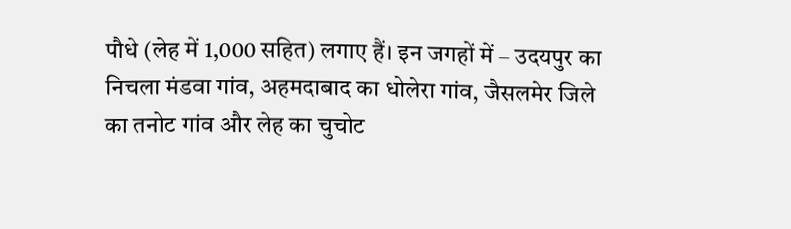पौधे (लेह में 1,000 सहित) लगाए हैं। इन जगहों में – उदयपुर का निचला मंडवा गांव, अहमदाबाद का धोलेरा गांव, जैसलमेर जिले का तनोट गांव और लेह का चुचोट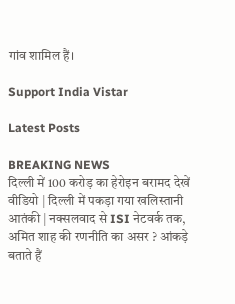गांव शामिल हैं।

Support India Vistar

Latest Posts

BREAKING NEWS
दिल्ली में 100 करोड़ का हेरोइन बरामद देखें वीडियो | दिल्ली में पकड़ा गया खलिस्तानी आतंकी | नक्सलवाद से ISI नेटवर्क तक, अमित शाह की रणनीति का असर ? आंकड़े बताते हैं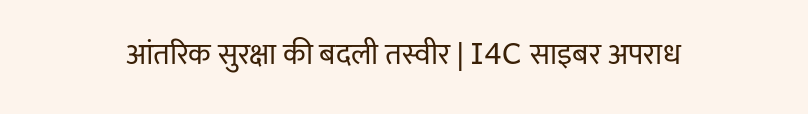आंतरिक सुरक्षा की बदली तस्वीर | I4C साइबर अपराध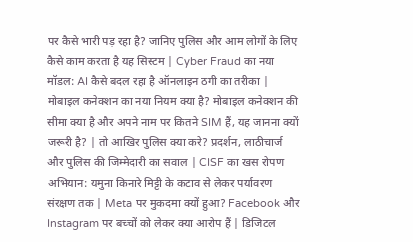पर कैसे भारी पड़ रहा है? जानिए पुलिस और आम लोगों के लिए कैसे काम करता है यह सिस्टम | Cyber Fraud का नया मॉडल: AI कैसे बदल रहा है ऑनलाइन ठगी का तरीका | मोबाइल कनेक्शन का नया नियम क्या है? मोबाइल कनेक्शन की सीमा क्या है और अपने नाम पर कितने SIM हैं, यह जानना क्यों जरूरी है? | तो आखिर पुलिस क्या करे? प्रदर्शन, लाठीचार्ज और पुलिस की जिम्मेदारी का सवाल | CISF का खस रोपण अभियान: यमुना किनारे मिट्टी के कटाव से लेकर पर्यावरण संरक्षण तक | Meta पर मुकदमा क्यों हुआ? Facebook और Instagram पर बच्चों को लेकर क्या आरोप हैं | डिजिटल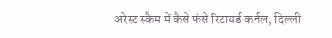अरेस्ट स्कैम में कैसे फंसे रिटायर्ड कर्नल, दिल्ली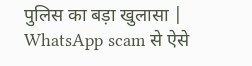पुलिस का बड़ा खुलासा | WhatsApp scam से ऐसे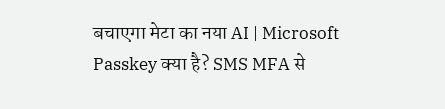बचाएगा मेटा का नया AI | Microsoft Passkey क्या है? SMS MFA से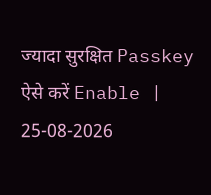ज्यादा सुरक्षित Passkey ऐसे करें Enable |
25-08-2026